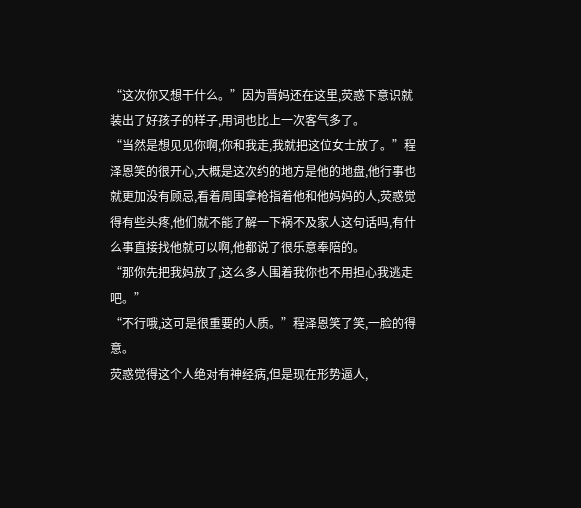“这次你又想干什么。”因为晋妈还在这里,荧惑下意识就装出了好孩子的样子,用词也比上一次客气多了。
“当然是想见见你啊,你和我走,我就把这位女士放了。”程泽恩笑的很开心,大概是这次约的地方是他的地盘,他行事也就更加没有顾忌,看着周围拿枪指着他和他妈妈的人,荧惑觉得有些头疼,他们就不能了解一下祸不及家人这句话吗,有什么事直接找他就可以啊,他都说了很乐意奉陪的。
“那你先把我妈放了,这么多人围着我你也不用担心我逃走吧。”
“不行哦,这可是很重要的人质。”程泽恩笑了笑,一脸的得意。
荧惑觉得这个人绝对有神经病,但是现在形势逼人,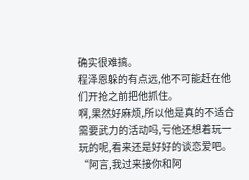确实很难搞。
程泽恩躲的有点远,他不可能赶在他们开抢之前把他抓住。
啊,果然好麻烦,所以他是真的不适合需要武力的活动吗,亏他还想着玩一玩的呢,看来还是好好的谈恋爱吧。
“阿言,我过来接你和阿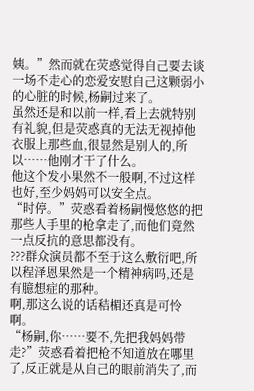姨。”然而就在荧惑觉得自己要去谈一场不走心的恋爱安慰自己这颗弱小的心脏的时候,杨嗣过来了。
虽然还是和以前一样,看上去就特别有礼貌,但是荧惑真的无法无视掉他衣服上那些血,很显然是别人的,所以……他刚才干了什么。
他这个发小果然不一般啊,不过这样也好,至少妈妈可以安全点。
“时停。”荧惑看着杨嗣慢悠悠的把那些人手里的枪拿走了,而他们竟然一点反抗的意思都没有。
???群众演员都不至于这么敷衍吧,所以程泽恩果然是一个精神病吗,还是有臆想症的那种。
啊,那这么说的话秸楣还真是可怜啊。
“杨嗣,你……要不,先把我妈妈带走?”荧惑看着把枪不知道放在哪里了,反正就是从自己的眼前消失了,而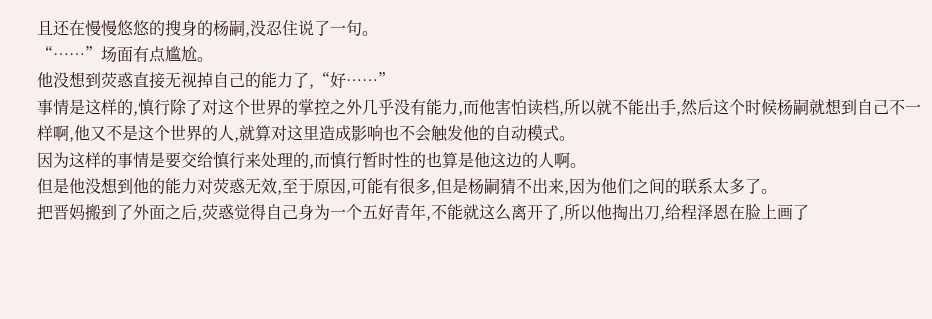且还在慢慢悠悠的搜身的杨嗣,没忍住说了一句。
“……”场面有点尴尬。
他没想到荧惑直接无视掉自己的能力了,“好……”
事情是这样的,慎行除了对这个世界的掌控之外几乎没有能力,而他害怕读档,所以就不能出手,然后这个时候杨嗣就想到自己不一样啊,他又不是这个世界的人,就算对这里造成影响也不会触发他的自动模式。
因为这样的事情是要交给慎行来处理的,而慎行暂时性的也算是他这边的人啊。
但是他没想到他的能力对荧惑无效,至于原因,可能有很多,但是杨嗣猜不出来,因为他们之间的联系太多了。
把晋妈搬到了外面之后,荧惑觉得自己身为一个五好青年,不能就这么离开了,所以他掏出刀,给程泽恩在脸上画了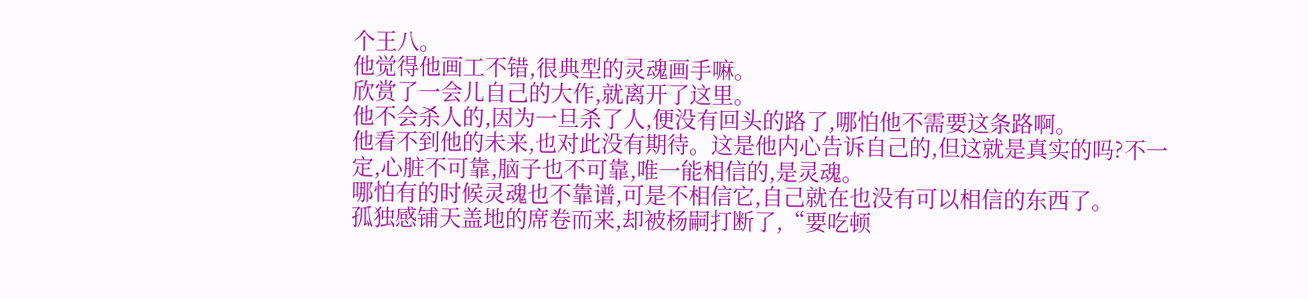个王八。
他觉得他画工不错,很典型的灵魂画手嘛。
欣赏了一会儿自己的大作,就离开了这里。
他不会杀人的,因为一旦杀了人,便没有回头的路了,哪怕他不需要这条路啊。
他看不到他的未来,也对此没有期待。这是他内心告诉自己的,但这就是真实的吗?不一定,心脏不可靠,脑子也不可靠,唯一能相信的,是灵魂。
哪怕有的时候灵魂也不靠谱,可是不相信它,自己就在也没有可以相信的东西了。
孤独感铺天盖地的席卷而来,却被杨嗣打断了,“要吃顿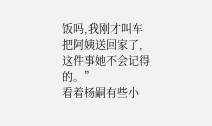饭吗,我刚才叫车把阿姨送回家了,这件事她不会记得的。”
看着杨嗣有些小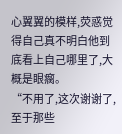心翼翼的模样,荧惑觉得自己真不明白他到底看上自己哪里了,大概是眼瘸。
“不用了,这次谢谢了,至于那些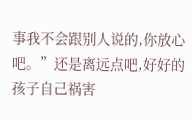事我不会跟别人说的,你放心吧。”还是离远点吧,好好的孩子自己祸害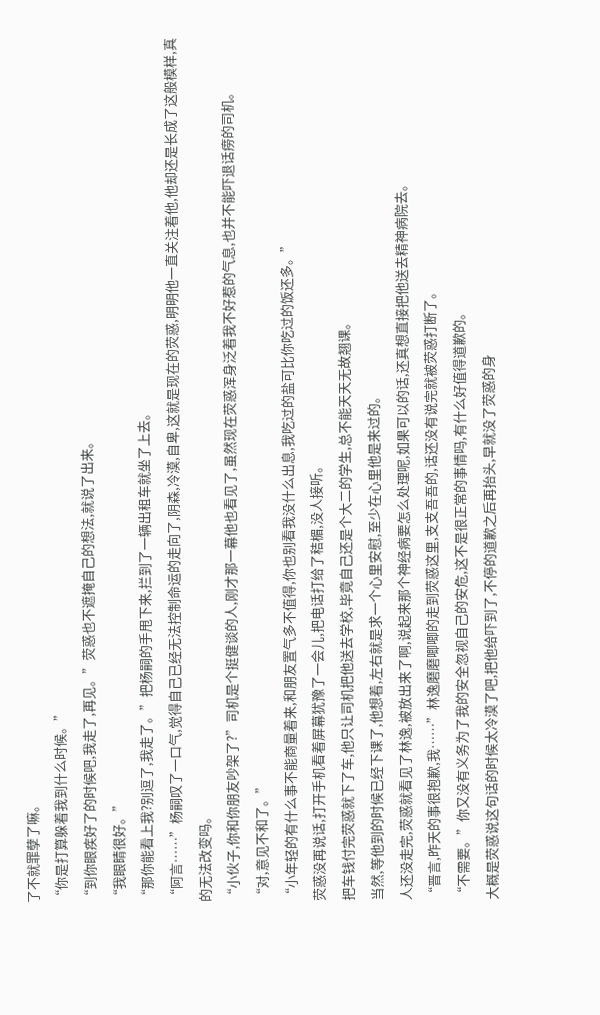了不就罪孽了嘛。
“你是打算躲着我到什么时候。”
“到你眼疾好了的时候吧,我走了,再见。”荧惑也不遮掩自己的想法,就说了出来。
“我眼睛很好。”
“那你能看上我?别逗了,我走了。”把杨嗣的手甩下来,拦到了一辆出租车就坐了上去。
“阿言……”杨嗣叹了一口气,觉得自己已经无法控制命运的走向了,阴森,冷漠,自卑,这就是现在的荧惑,明明他一直关注着他,他却还是长成了这般模样,真的无法改变吗。
“小伙子,你和你朋友吵架了?”司机是个挺健谈的人,刚才那一幕他也看见了,虽然现在荧惑浑身泛着我不好惹的气息,也并不能吓退话痨的司机。
“对,意见不和了。”
“小年轻的有什么事不能商量着来,和朋友置气多不值得,你也别看我没什么出息,我吃过的盐可比你吃过的饭还多。”
荧惑没再说话,打开手机看着屏幕犹豫了一会儿,把电话打给了秸楣,没人接听。
把车钱付完荧惑就下了车,他只让司机把他送去学校,毕竟自己还是个大二的学生,总不能天天无故翘课。
当然,等他到的时候已经下课了,他想着,左右就是求一个心里安慰,至少在心里他是来过的。
人还没走完,荧惑就看见了林逸,被放出来了啊,说起来那个神经病要怎么处理呢,如果可以的话,还真想直接把他送去精神病院去。
“晋言,昨天的事很抱歉,我……”林逸磨磨唧唧的走到荧惑这里,支支吾吾的,话还没有说完就被荧惑打断了。
“不需要。”你又没有义务为了我的安全忽视自己的安危,这不是很正常的事情吗,有什么好值得道歉的。
大概是荧惑说这句话的时候太冷漠了吧,把他给吓到了,不停的道歉之后再抬头,早就没了荧惑的身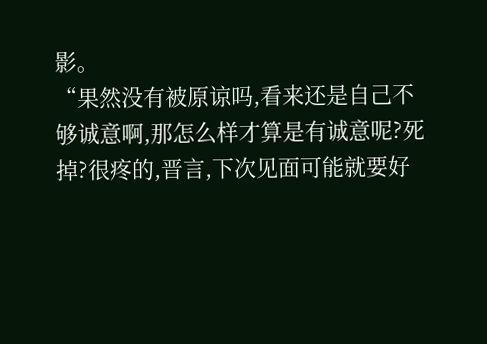影。
“果然没有被原谅吗,看来还是自己不够诚意啊,那怎么样才算是有诚意呢?死掉?很疼的,晋言,下次见面可能就要好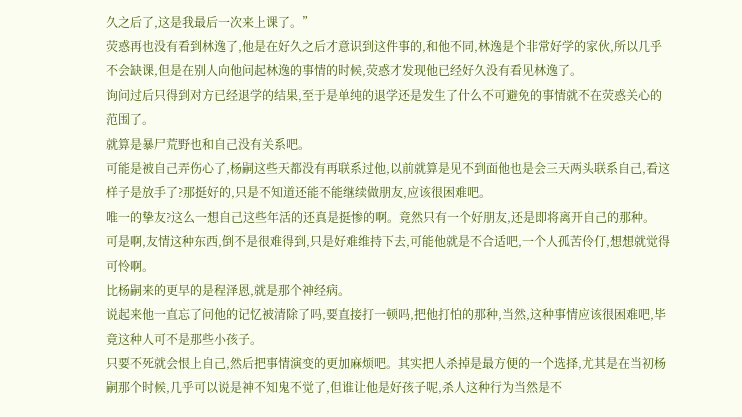久之后了,这是我最后一次来上课了。”
荧惑再也没有看到林逸了,他是在好久之后才意识到这件事的,和他不同,林逸是个非常好学的家伙,所以几乎不会缺课,但是在别人向他问起林逸的事情的时候,荧惑才发现他已经好久没有看见林逸了。
询问过后只得到对方已经退学的结果,至于是单纯的退学还是发生了什么不可避免的事情就不在荧惑关心的范围了。
就算是暴尸荒野也和自己没有关系吧。
可能是被自己弄伤心了,杨嗣这些天都没有再联系过他,以前就算是见不到面他也是会三天两头联系自己,看这样子是放手了?那挺好的,只是不知道还能不能继续做朋友,应该很困难吧。
唯一的挚友?这么一想自己这些年活的还真是挺惨的啊。竟然只有一个好朋友,还是即将离开自己的那种。
可是啊,友情这种东西,倒不是很难得到,只是好难维持下去,可能他就是不合适吧,一个人孤苦伶仃,想想就觉得可怜啊。
比杨嗣来的更早的是程泽恩,就是那个神经病。
说起来他一直忘了问他的记忆被清除了吗,要直接打一顿吗,把他打怕的那种,当然,这种事情应该很困难吧,毕竟这种人可不是那些小孩子。
只要不死就会恨上自己,然后把事情演变的更加麻烦吧。其实把人杀掉是最方便的一个选择,尤其是在当初杨嗣那个时候,几乎可以说是神不知鬼不觉了,但谁让他是好孩子呢,杀人这种行为当然是不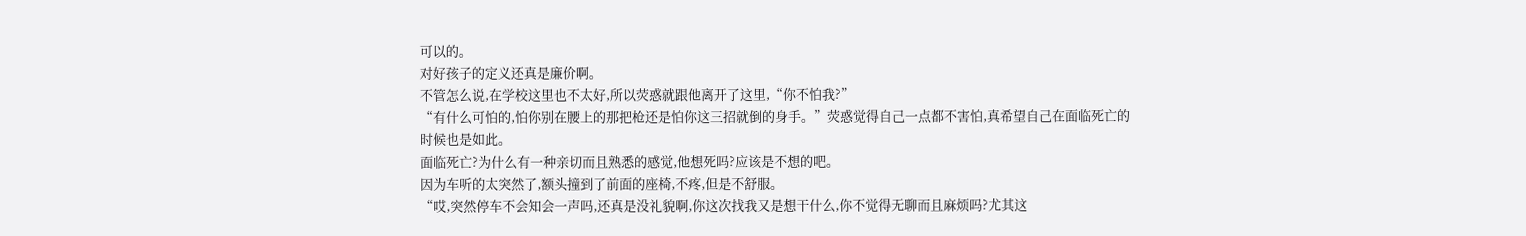可以的。
对好孩子的定义还真是廉价啊。
不管怎么说,在学校这里也不太好,所以荧惑就跟他离开了这里,“你不怕我?”
“有什么可怕的,怕你别在腰上的那把枪还是怕你这三招就倒的身手。”荧惑觉得自己一点都不害怕,真希望自己在面临死亡的时候也是如此。
面临死亡?为什么有一种亲切而且熟悉的感觉,他想死吗?应该是不想的吧。
因为车听的太突然了,额头撞到了前面的座椅,不疼,但是不舒服。
“哎,突然停车不会知会一声吗,还真是没礼貌啊,你这次找我又是想干什么,你不觉得无聊而且麻烦吗?尤其这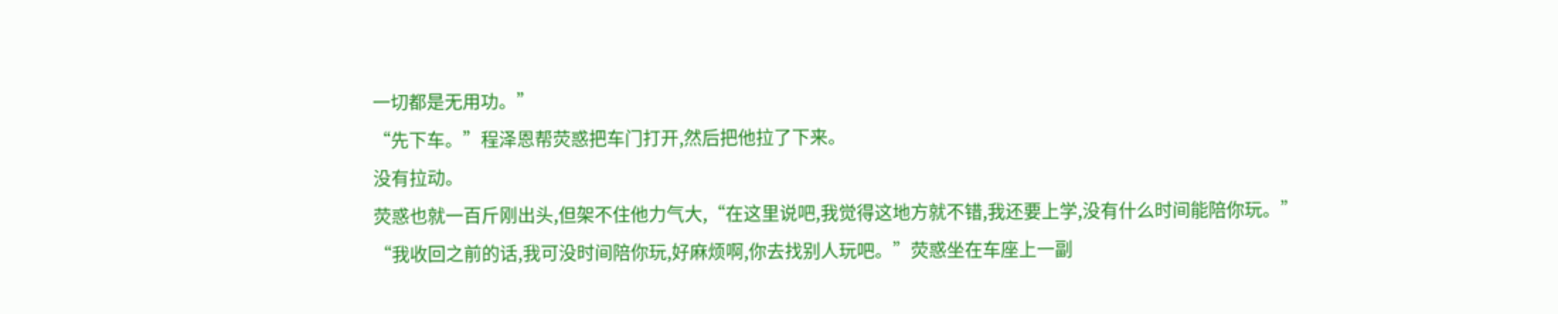一切都是无用功。”
“先下车。”程泽恩帮荧惑把车门打开,然后把他拉了下来。
没有拉动。
荧惑也就一百斤刚出头,但架不住他力气大,“在这里说吧,我觉得这地方就不错,我还要上学,没有什么时间能陪你玩。”
“我收回之前的话,我可没时间陪你玩,好麻烦啊,你去找别人玩吧。”荧惑坐在车座上一副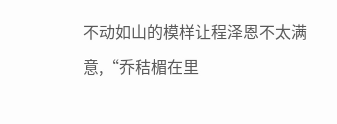不动如山的模样让程泽恩不太满意,“乔秸楣在里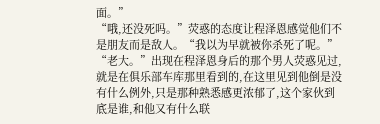面。”
“哦,还没死吗。”荧惑的态度让程泽恩感觉他们不是朋友而是敌人。“我以为早就被你杀死了呢。”
“老大。”出现在程泽恩身后的那个男人荧惑见过,就是在俱乐部车库那里看到的,在这里见到他倒是没有什么例外,只是那种熟悉感更浓郁了,这个家伙到底是谁,和他又有什么联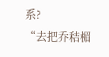系?
“去把乔秸楣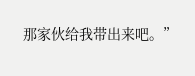那家伙给我带出来吧。”